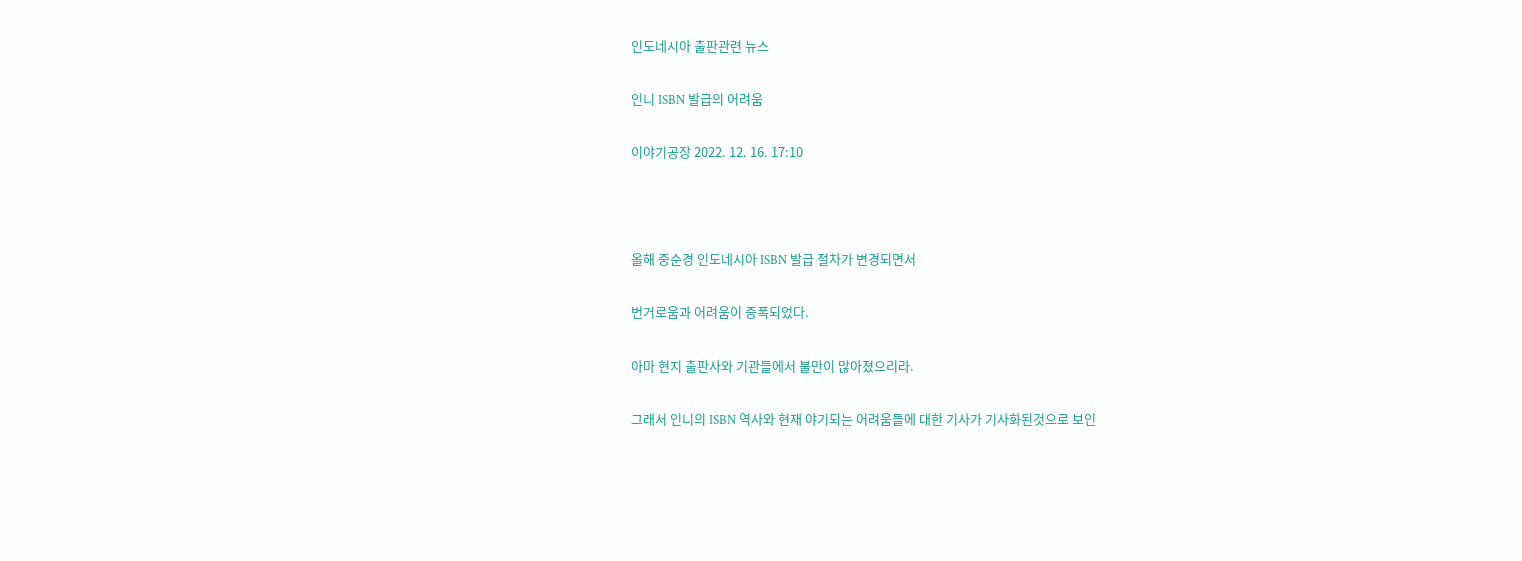인도네시아 출판관련 뉴스

인니 ISBN 발급의 어려움

이야기공장 2022. 12. 16. 17:10



올해 중순경 인도네시아 ISBN 발급 절차가 변경되면서

번거로움과 어려움이 증폭되었다.

아마 현지 출판사와 기관들에서 불만이 많아졌으리라.

그래서 인니의 ISBN 역사와 현재 야기되는 어려움들에 대한 기사가 기사화된것으로 보인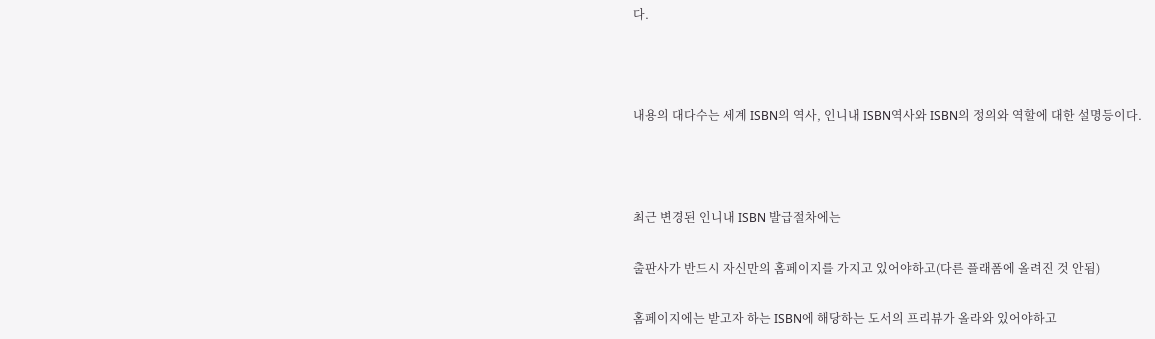다.



내용의 대다수는 세계 ISBN의 역사, 인니내 ISBN역사와 ISBN의 정의와 역할에 대한 설명등이다.



최근 변경된 인니내 ISBN 발급절차에는

출판사가 반드시 자신만의 홈페이지를 가지고 있어야하고(다른 플래폼에 올려진 것 안됨)

홈페이지에는 받고자 하는 ISBN에 해당하는 도서의 프리뷰가 올라와 있어야하고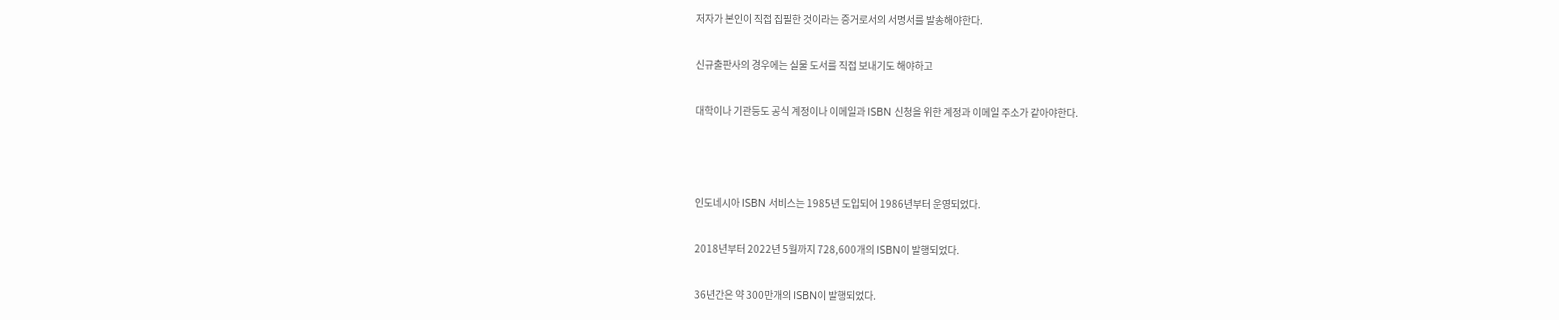저자가 본인이 직접 집필한 것이라는 증거로서의 서명서를 발송해야한다.

신규출판사의 경우에는 실물 도서를 직접 보내기도 해야하고

대학이나 기관등도 공식 계정이나 이메일과 ISBN 신청을 위한 계정과 이메일 주소가 같아야한다.



인도네시아 ISBN 서비스는 1985년 도입되어 1986년부터 운영되었다.

2018년부터 2022년 5월까지 728,600개의 ISBN이 발행되었다.

36년간은 약 300만개의 ISBN이 발행되었다.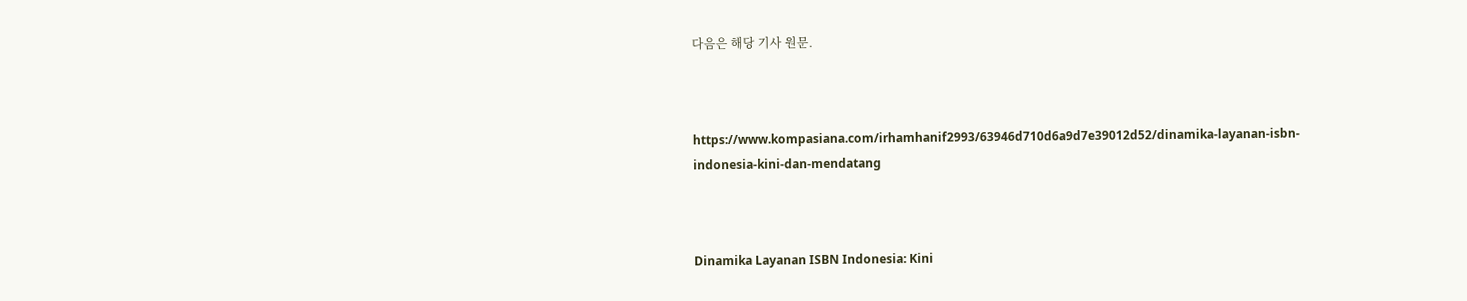다음은 해당 기사 원문.



https://www.kompasiana.com/irhamhanif2993/63946d710d6a9d7e39012d52/dinamika-layanan-isbn-indonesia-kini-dan-mendatang



Dinamika Layanan ISBN Indonesia: Kini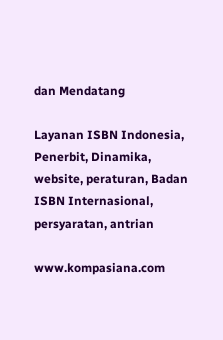dan Mendatang

Layanan ISBN Indonesia, Penerbit, Dinamika, website, peraturan, Badan ISBN Internasional, persyaratan, antrian

www.kompasiana.com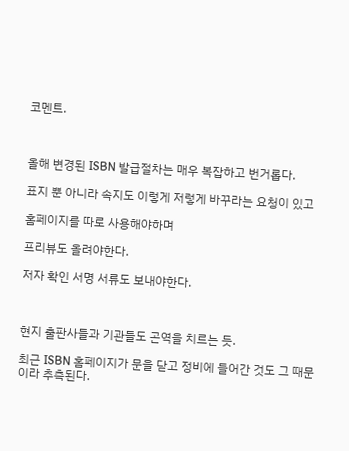코멘트.



올해 변경된 ISBN 발급절차는 매우 복잡하고 번거롭다.

표지 뿐 아니라 속지도 이렇게 저렇게 바꾸라는 요청이 있고

홈페이지를 따로 사용해야하며

프리뷰도 올려야한다.

저자 확인 서명 서류도 보내야한다.



현지 출판사들과 기관들도 곤역을 치르는 듯.

최근 ISBN 홈페이지가 문을 닫고 정비에 들어간 것도 그 때문이라 추측된다.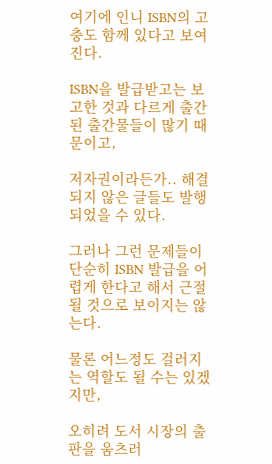여기에 인니 ISBN의 고충도 함께 있다고 보여진다.

ISBN을 발급받고는 보고한 것과 다르게 출간된 출간물들이 많기 때문이고,

저자권이라든가.. 해결되지 않은 글들도 발행되었을 수 있다.

그러나 그런 문제들이 단순히 ISBN 발급을 어렵게 한다고 해서 근절될 것으로 보이지는 않는다.

물론 어느정도 걸러지는 역할도 될 수는 있겠지만,

오히려 도서 시장의 출판을 움츠러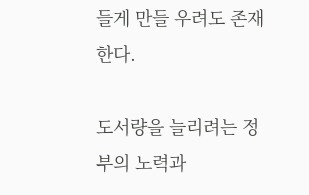들게 만들 우려도 존재한다.

도서량을 늘리려는 정부의 노력과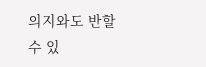의지와도 반할 수 있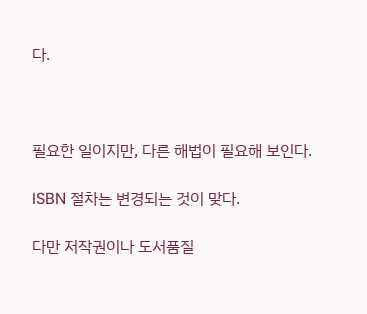다.



필요한 일이지만, 다른 해법이 필요해 보인다.

ISBN 절차는 변경되는 것이 맞다.

다만 저작권이나 도서품질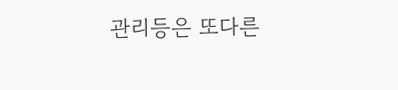관리등은 또다른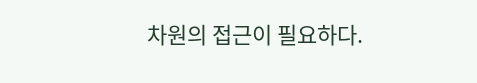차원의 접근이 필요하다.